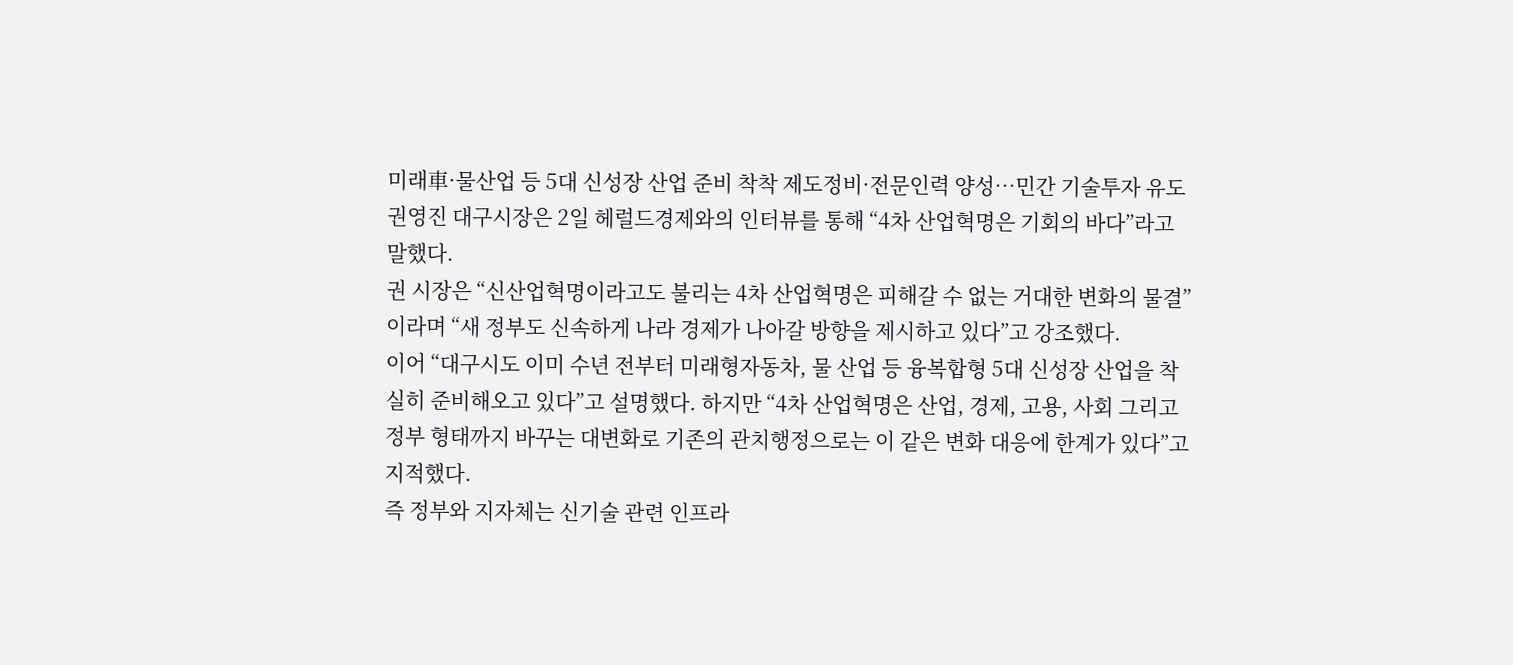미래車·물산업 등 5대 신성장 산업 준비 착착 제도정비·전문인력 양성…민간 기술투자 유도
권영진 대구시장은 2일 헤럴드경제와의 인터뷰를 통해 “4차 산업혁명은 기회의 바다”라고 말했다.
권 시장은 “신산업혁명이라고도 불리는 4차 산업혁명은 피해갈 수 없는 거대한 변화의 물결”이라며 “새 정부도 신속하게 나라 경제가 나아갈 방향을 제시하고 있다”고 강조했다.
이어 “대구시도 이미 수년 전부터 미래형자동차, 물 산업 등 융복합형 5대 신성장 산업을 착실히 준비해오고 있다”고 설명했다. 하지만 “4차 산업혁명은 산업, 경제, 고용, 사회 그리고 정부 형태까지 바꾸는 대변화로 기존의 관치행정으로는 이 같은 변화 대응에 한계가 있다”고 지적했다.
즉 정부와 지자체는 신기술 관련 인프라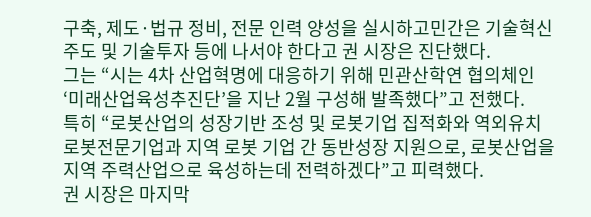구축, 제도·법규 정비, 전문 인력 양성을 실시하고민간은 기술혁신 주도 및 기술투자 등에 나서야 한다고 권 시장은 진단했다.
그는 “시는 4차 산업혁명에 대응하기 위해 민관산학연 협의체인 ‘미래산업육성추진단’을 지난 2월 구성해 발족했다”고 전했다.
특히 “로봇산업의 성장기반 조성 및 로봇기업 집적화와 역외유치 로봇전문기업과 지역 로봇 기업 간 동반성장 지원으로, 로봇산업을 지역 주력산업으로 육성하는데 전력하겠다”고 피력했다.
권 시장은 마지막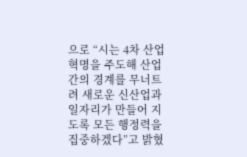으로 “시는 4차 산업혁명을 주도해 산업 간의 경계를 무너트려 새로운 신산업과 일자리가 만들어 지도록 모든 행정력을 집중하겠다”고 밝혔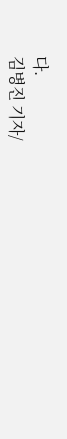다.
김병진 기자/